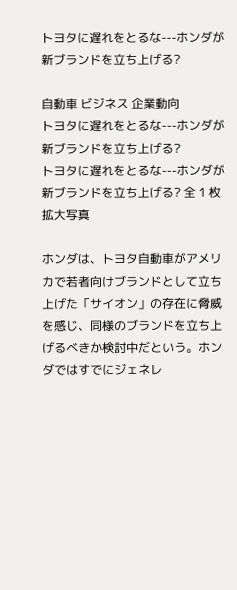トヨタに遅れをとるな---ホンダが新ブランドを立ち上げる?

自動車 ビジネス 企業動向
トヨタに遅れをとるな---ホンダが新ブランドを立ち上げる?
トヨタに遅れをとるな---ホンダが新ブランドを立ち上げる? 全 1 枚 拡大写真

ホンダは、トヨタ自動車がアメリカで若者向けブランドとして立ち上げた「サイオン」の存在に脅威を感じ、同様のブランドを立ち上げるべきか検討中だという。ホンダではすでにジェネレ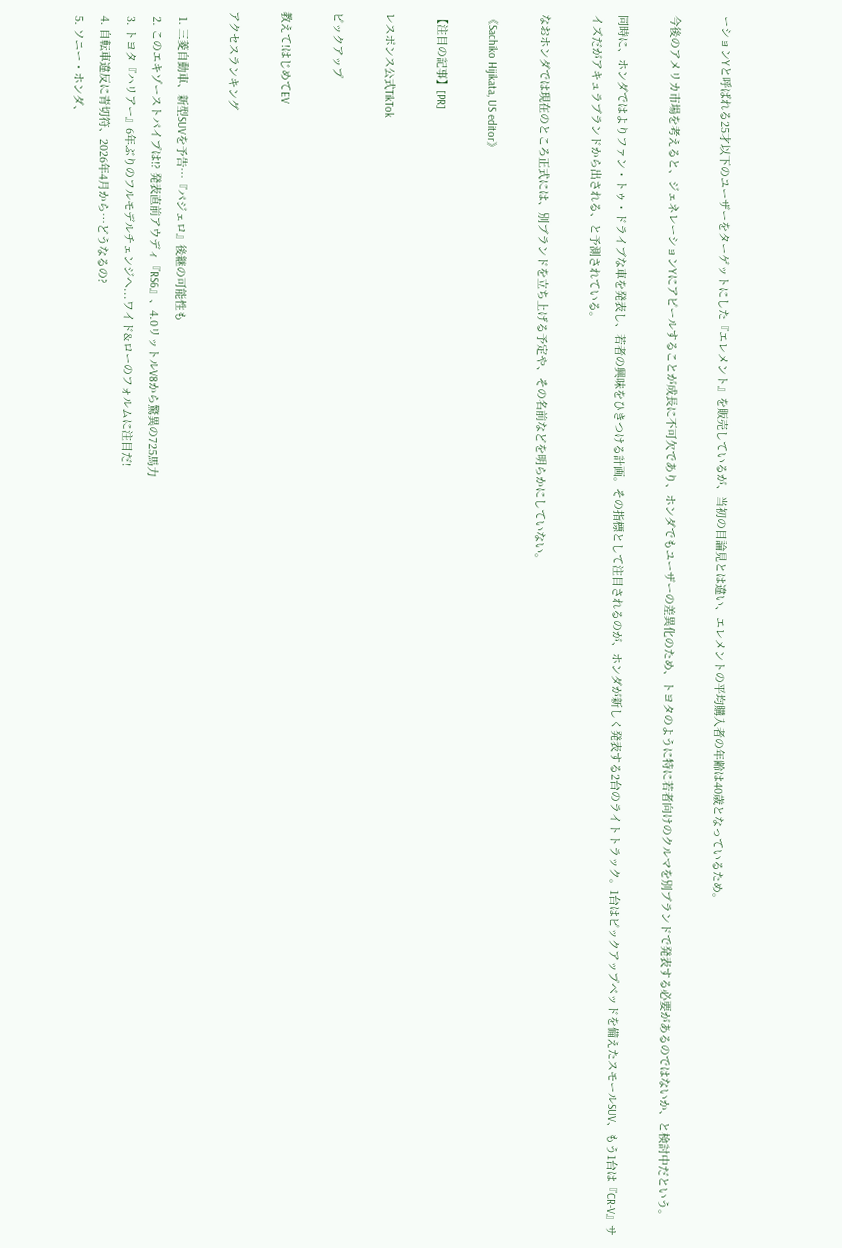ーションYと呼ばれる25才以下のユーザーをターゲットにした『エレメント』を販売しているが、当初の目論見とは違い、エレメントの平均購入者の年齢は40歳となっているため。

今後のアメリカ市場を考えると、ジェネレーションYにアピールすることが成長に不可欠であり、ホンダでもユーザーの差異化のため、トヨタのように特に若者向けのクルマを別ブランドで発表する必要があるのではないか、と検討中だという。

同時に、ホンダではよりファン・トゥ・ドライブな車を発表し、若者の興味をひきつける計画。その指標として注目されるのが、ホンダが新しく発表する2台のライトトラック。1台はピックアップベッドを備えたスモールSUV、もう1台は『CR-V』サイズだがアキュラブランドから出される、と予測されている。

なおホンダでは現在のところ正式には、別ブランドを立ち上げる予定や、その名前などを明らかにしていない。

《Sachiko Hijikata, US editor》

【注目の記事】[PR]

レスポンス公式TikTok

ピックアップ

教えて!はじめてEV

アクセスランキング

  1. 三菱自動車、新型SUVを予告…『パジェロ』後継の可能性も
  2. このエキゾーストパイプは!? 発表直前アウディ『RS6』、4.0リットルV8から驚異の725馬力
  3. トヨタ『ハリアー』6年ぶりのフルモデルチェンジへ...ワイド&ローのフォルムに注目だ!
  4. 自転車違反に青切符、2026年4月から…どうなるの?
  5. ソニー・ホンダ、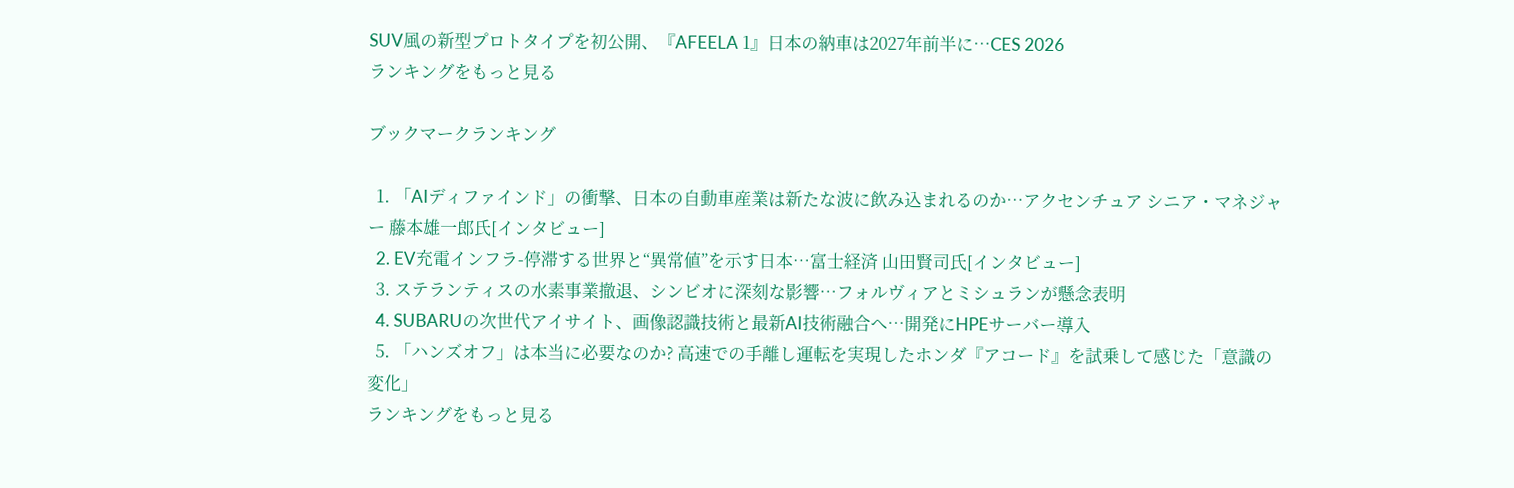SUV風の新型プロトタイプを初公開、『AFEELA 1』日本の納車は2027年前半に…CES 2026
ランキングをもっと見る

ブックマークランキング

  1. 「AIディファインド」の衝撃、日本の自動車産業は新たな波に飲み込まれるのか…アクセンチュア シニア・マネジャー 藤本雄一郎氏[インタビュー]
  2. EV充電インフラ-停滞する世界と“異常値”を示す日本…富士経済 山田賢司氏[インタビュー]
  3. ステランティスの水素事業撤退、シンビオに深刻な影響…フォルヴィアとミシュランが懸念表明
  4. SUBARUの次世代アイサイト、画像認識技術と最新AI技術融合へ…開発にHPEサーバー導入
  5. 「ハンズオフ」は本当に必要なのか? 高速での手離し運転を実現したホンダ『アコード』を試乗して感じた「意識の変化」
ランキングをもっと見る